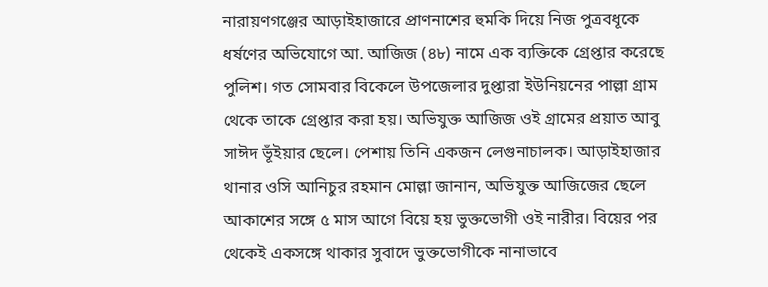নারায়ণগঞ্জের আড়াইহাজারে প্রাণনাশের হুমকি দিয়ে নিজ পুত্রবধূকে ধর্ষণের অভিযোগে আ. আজিজ (৪৮) নামে এক ব্যক্তিকে গ্রেপ্তার করেছে পুলিশ। গত সোমবার বিকেলে উপজেলার দুপ্তারা ইউনিয়নের পাল্লা গ্রাম থেকে তাকে গ্রেপ্তার করা হয়। অভিযুক্ত আজিজ ওই গ্রামের প্রয়াত আবু সাঈদ ভূঁইয়ার ছেলে। পেশায় তিনি একজন লেগুনাচালক। আড়াইহাজার থানার ওসি আনিচুর রহমান মোল্লা জানান, অভিযুক্ত আজিজের ছেলে আকাশের সঙ্গে ৫ মাস আগে বিয়ে হয় ভুক্তভোগী ওই নারীর। বিয়ের পর থেকেই একসঙ্গে থাকার সুবাদে ভুক্তভোগীকে নানাভাবে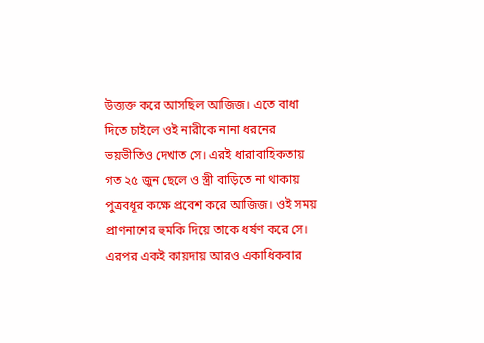উত্ত্যক্ত করে আসছিল আজিজ। এতে বাধা দিতে চাইলে ওই নারীকে নানা ধরনের ভয়ভীতিও দেখাত সে। এরই ধারাবাহিকতায় গত ২৫ জুন ছেলে ও স্ত্রী বাড়িতে না থাকায় পুত্রবধূর কক্ষে প্রবেশ করে আজিজ। ওই সময় প্রাণনাশের হুমকি দিয়ে তাকে ধর্ষণ করে সে। এরপর একই কায়দায় আরও একাধিকবার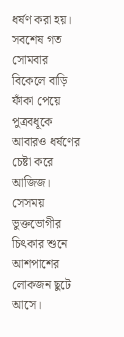ধর্ষণ করা হয়। সবশেষ গত সোমবার বিকেলে বাড়ি ফাঁকা পেয়ে পুত্রবধূকে আবারও ধর্ষণের চেষ্টা করে আজিজ। সেসময় ভুক্তভোগীর চিৎকার শুনে আশপাশের লোকজন ছুটে আসে।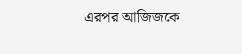এরপর আজিজকে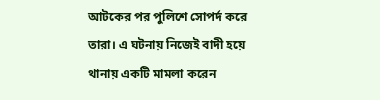আটকের পর পুলিশে সোপর্দ করে তারা। এ ঘটনায় নিজেই বাদী হয়ে থানায় একটি মামলা করেন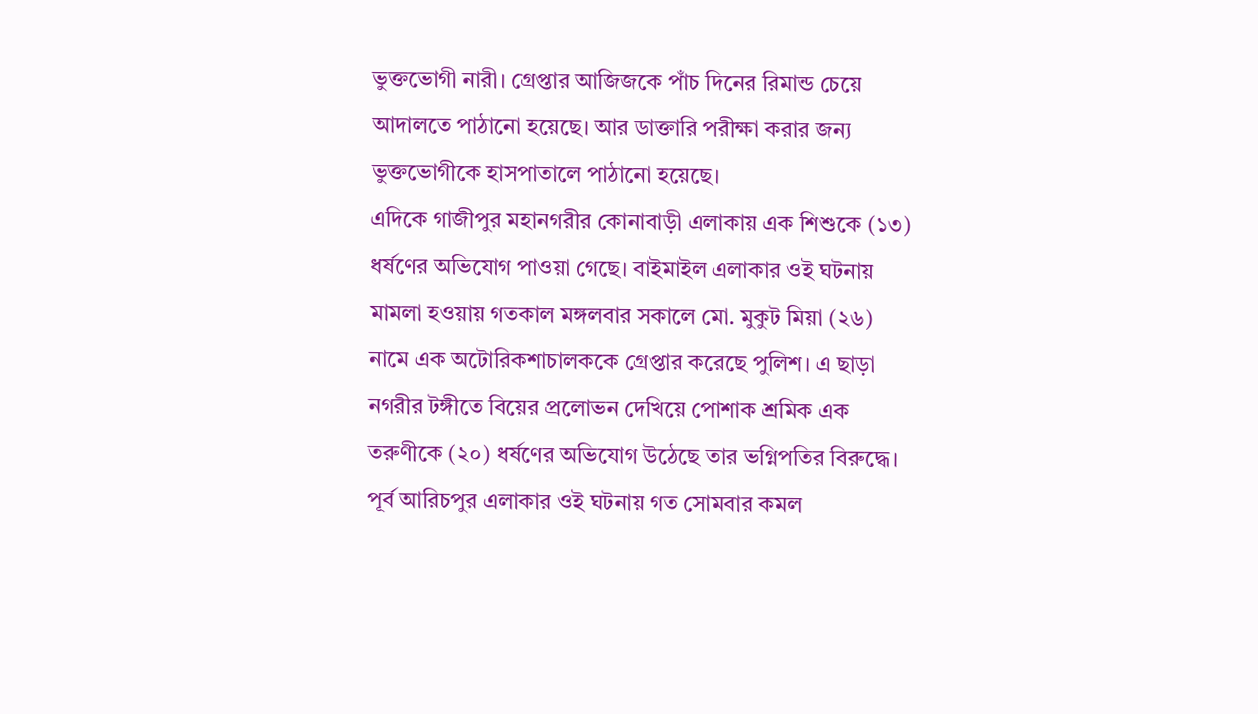ভুক্তভোগী নারী। গ্রেপ্তার আজিজকে পাঁচ দিনের রিমান্ড চেয়ে আদালতে পাঠানো হয়েছে। আর ডাক্তারি পরীক্ষা করার জন্য ভুক্তভোগীকে হাসপাতালে পাঠানো হয়েছে।
এদিকে গাজীপুর মহানগরীর কোনাবাড়ী এলাকায় এক শিশুকে (১৩) ধর্ষণের অভিযোগ পাওয়া গেছে। বাইমাইল এলাকার ওই ঘটনায় মামলা হওয়ায় গতকাল মঙ্গলবার সকালে মো. মুকুট মিয়া (২৬) নামে এক অটোরিকশাচালককে গ্রেপ্তার করেছে পুলিশ। এ ছাড়া নগরীর টঙ্গীতে বিয়ের প্রলোভন দেখিয়ে পোশাক শ্রমিক এক তরুণীকে (২০) ধর্ষণের অভিযোগ উঠেছে তার ভগ্নিপতির বিরুদ্ধে। পূর্ব আরিচপুর এলাকার ওই ঘটনায় গত সোমবার কমল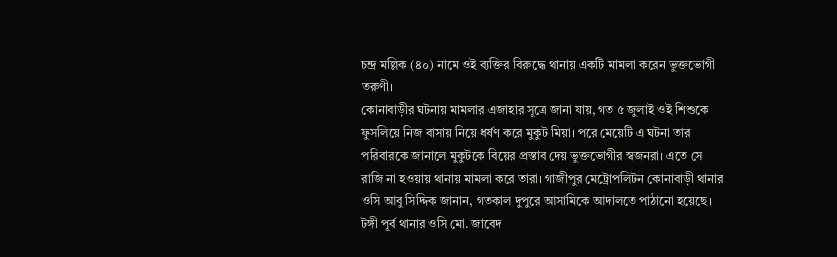চন্দ্র মল্লিক (৪০) নামে ওই ব্যক্তির বিরুদ্ধে থানায় একটি মামলা করেন ভুক্তভোগী তরুণী।
কোনাবাড়ীর ঘটনায় মামলার এজাহার সূত্রে জানা যায়, গত ৫ জুলাই ওই শিশুকে ফুসলিয়ে নিজ বাসায় নিয়ে ধর্ষণ করে মুকুট মিয়া। পরে মেয়েটি এ ঘটনা তার পরিবারকে জানালে মুকুটকে বিয়ের প্রস্তাব দেয় ভুক্তভোগীর স্বজনরা। এতে সে রাজি না হওয়ায় থানায় মামলা করে তারা। গাজীপুর মেট্রোপলিটন কোনাবাড়ী থানার ওসি আবু সিদ্দিক জানান, গতকাল দুপুরে আসামিকে আদালতে পাঠানো হয়েছে।
টঙ্গী পূর্ব থানার ওসি মো. জাবেদ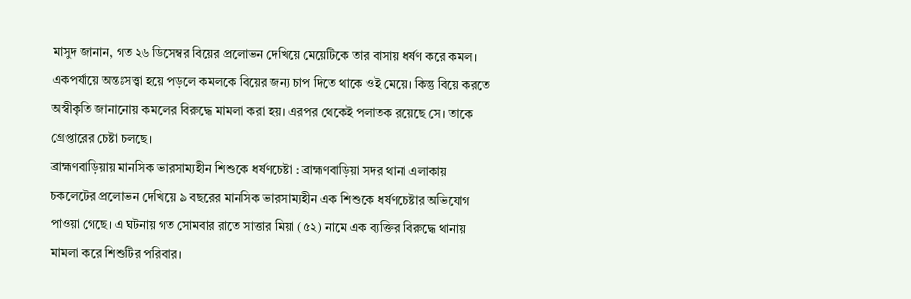মাসুদ জানান, গত ২৬ ডিসেম্বর বিয়ের প্রলোভন দেখিয়ে মেয়েটিকে তার বাসায় ধর্ষণ করে কমল। একপর্যায়ে অন্তঃসত্ত্বা হয়ে পড়লে কমলকে বিয়ের জন্য চাপ দিতে থাকে ওই মেয়ে। কিন্তু বিয়ে করতে অস্বীকৃতি জানানোয় কমলের বিরুদ্ধে মামলা করা হয়। এরপর থেকেই পলাতক রয়েছে সে। তাকে গ্রেপ্তারের চেষ্টা চলছে।
ব্রাহ্মণবাড়িয়ায় মানসিক ভারসাম্যহীন শিশুকে ধর্ষণচেষ্টা : ব্রাহ্মণবাড়িয়া সদর থানা এলাকায় চকলেটের প্রলোভন দেখিয়ে ৯ বছরের মানসিক ভারসাম্যহীন এক শিশুকে ধর্ষণচেষ্টার অভিযোগ পাওয়া গেছে। এ ঘটনায় গত সোমবার রাতে সাত্তার মিয়া (৫২) নামে এক ব্যক্তির বিরুদ্ধে থানায় মামলা করে শিশুটির পরিবার।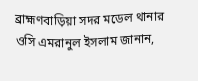ব্রাহ্মণবাড়িয়া সদর মডেল থানার ওসি এমরানুল ইসলাম জানান,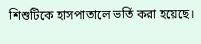শিশুটিকে হাসপাতালে ভর্তি করা হয়েছে।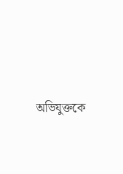অভিযুক্তকে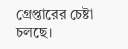গ্রেপ্তারের চেষ্টা চলছে।